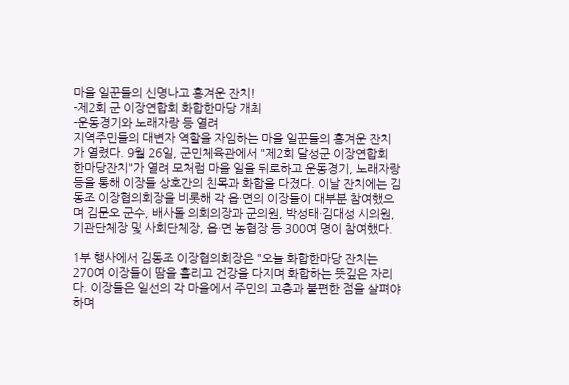마을 일꾼들의 신명나고 흥겨운 잔치!
-제2회 군 이장연합회 화합한마당 개최
-운동경기와 노래자랑 등 열려
지역주민들의 대변자 역할을 자임하는 마을 일꾼들의 흥겨운 잔치가 열렸다. 9월 26일, 군민체육관에서 "제2회 달성군 이장연합회 한마당잔치"가 열려 모처럼 마을 일을 뒤로하고 운동경기, 노래자랑 등을 통해 이장들 상호간의 친목과 화합을 다졌다. 이날 잔치에는 김동조 이장협의회장을 비롯해 각 읍·면의 이장들이 대부분 참여했으며 김문오 군수, 배사돌 의회의장과 군의원, 박성태·김대성 시의원, 기관단체장 및 사회단체장, 읍·면 농협장 등 300여 명이 참여했다.

1부 행사에서 김동조 이장협의회장은 "오늘 화합한마당 잔치는 270여 이장들이 땀을 흘리고 건강을 다지며 화합하는 뜻깊은 자리다. 이장들은 일선의 각 마을에서 주민의 고충과 불편한 점을 살펴야 하며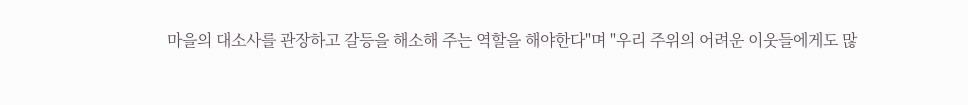마을의 대소사를 관장하고 갈등을 해소해 주는 역할을 해야한다"며 "우리 주위의 어려운 이웃들에게도 많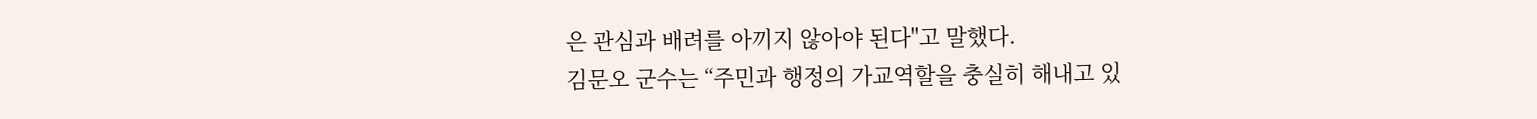은 관심과 배려를 아끼지 않아야 된다"고 말했다.
김문오 군수는 “주민과 행정의 가교역할을 충실히 해내고 있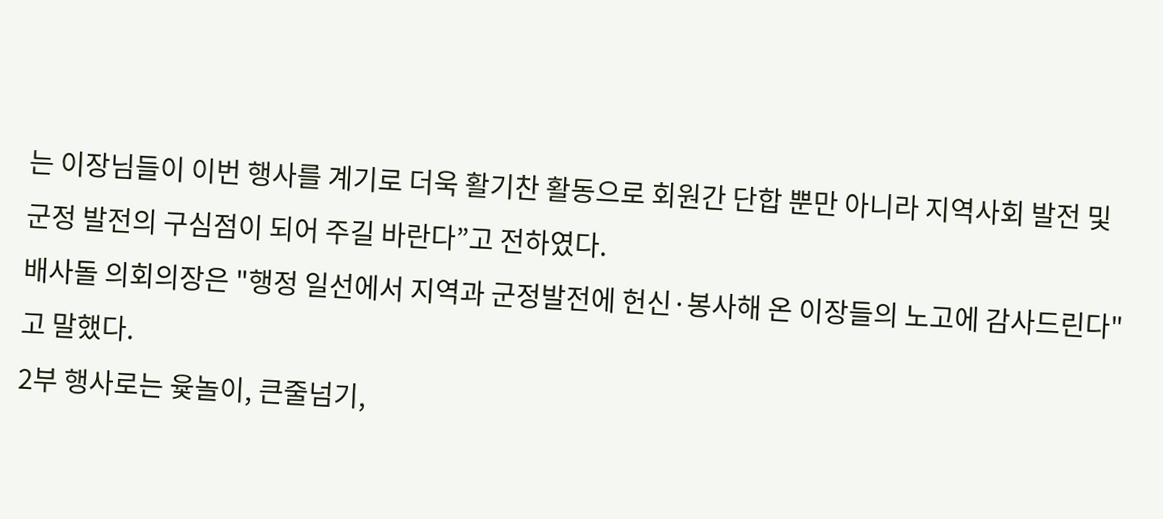는 이장님들이 이번 행사를 계기로 더욱 활기찬 활동으로 회원간 단합 뿐만 아니라 지역사회 발전 및 군정 발전의 구심점이 되어 주길 바란다”고 전하였다.
배사돌 의회의장은 "행정 일선에서 지역과 군정발전에 헌신·봉사해 온 이장들의 노고에 감사드린다"고 말했다.
2부 행사로는 윷놀이, 큰줄넘기,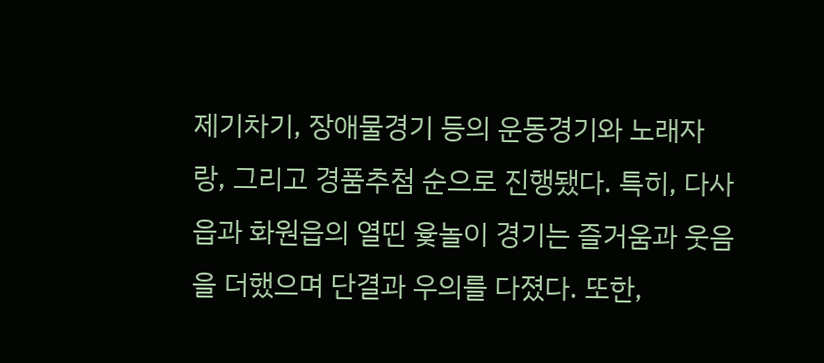제기차기, 장애물경기 등의 운동경기와 노래자랑, 그리고 경품추첨 순으로 진행됐다. 특히, 다사읍과 화원읍의 열띤 윷놀이 경기는 즐거움과 웃음을 더했으며 단결과 우의를 다졌다. 또한,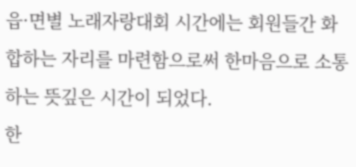읍·면별 노래자랑대회 시간에는 회원들간 화합하는 자리를 마련함으로써 한마음으로 소통하는 뜻깊은 시간이 되었다.
한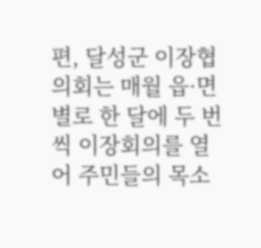편, 달성군 이장협의회는 매월 읍·면별로 한 달에 두 번씩 이장회의를 열어 주민들의 목소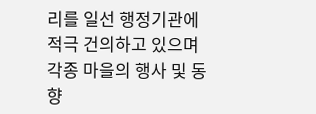리를 일선 행정기관에 적극 건의하고 있으며 각종 마을의 행사 및 동향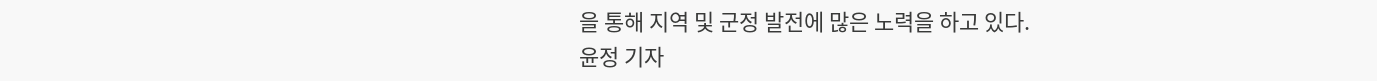을 통해 지역 및 군정 발전에 많은 노력을 하고 있다.
윤정 기자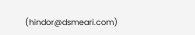(hindor@dsmeari.com)